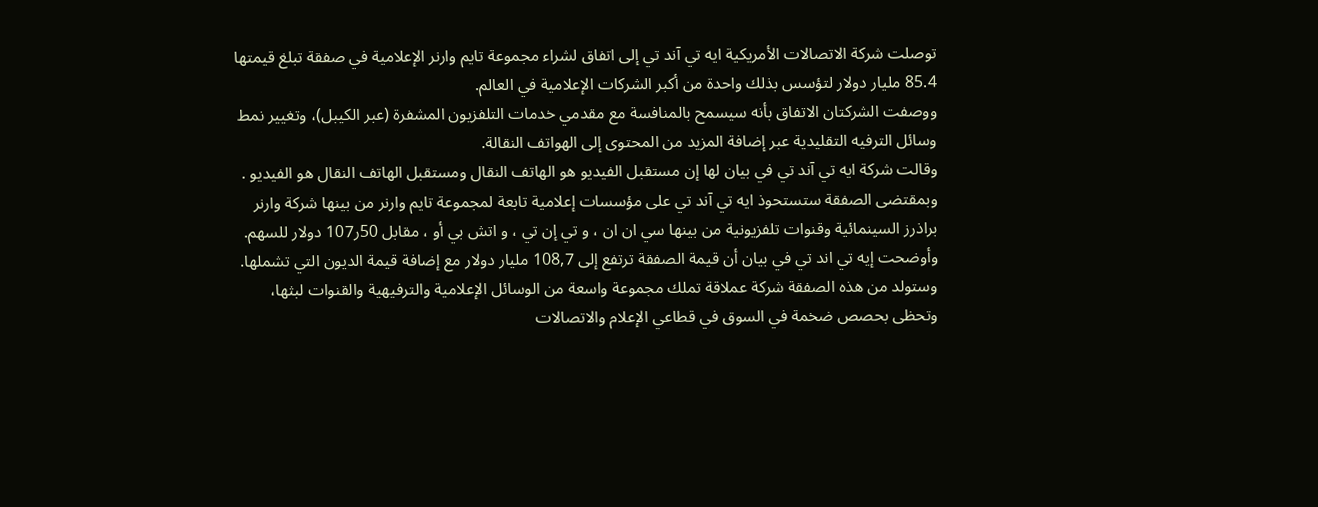توصلت شركة الاتصالات الأمريكية ايه تي آند تي إلى اتفاق لشراء مجموعة تايم وارنر الإعلامية في صفقة تبلغ قيمتها 85.4 مليار دولار لتؤسس بذلك واحدة من أكبر الشركات الإعلامية في العالم.
ووصفت الشركتان الاتفاق بأنه سيسمح بالمنافسة مع مقدمي خدمات التلفزيون المشفرة (عبر الكيبل)، وتغيير نمط وسائل الترفيه التقليدية عبر إضافة المزيد من المحتوى إلى الهواتف النقالة.
وقالت شركة ايه تي آند تي في بيان لها إن مستقبل الفيديو هو الهاتف النقال ومستقبل الهاتف النقال هو الفيديو . وبمقتضى الصفقة ستستحوذ ايه تي آند تي على مؤسسات إعلامية تابعة لمجموعة تايم وارنر من بينها شركة وارنر براذرز السينمائية وقنوات تلفزيونية من بينها سي ان ان ، و تي إن تي ، و اتش بي أو ، مقابل 50ر107 دولار للسهم.
وأوضحت إيه تي اند تي في بيان أن قيمة الصفقة ترتفع إلى 108,7 مليار دولار مع إضافة قيمة الديون التي تشملها.
وستولد من هذه الصفقة شركة عملاقة تملك مجموعة واسعة من الوسائل الإعلامية والترفيهية والقنوات لبثها، وتحظى بحصص ضخمة في السوق في قطاعي الإعلام والاتصالات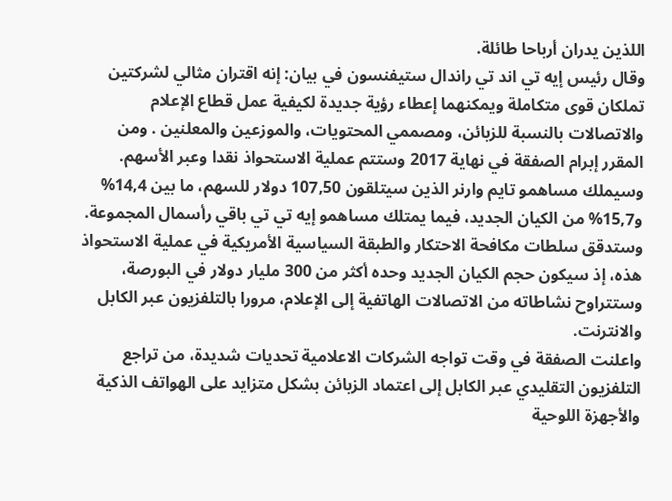اللذين يدران أرباحا طائلة.
وقال رئيس إيه تي اند تي راندال ستيفنسون في بيان: إنه اقتران مثالي لشركتين تملكان قوى متكاملة ويمكنهما إعطاء رؤية جديدة لكيفية عمل قطاع الإعلام والاتصالات بالنسبة للزبائن، ومصممي المحتويات، والموزعين والمعلنين . ومن المقرر إبرام الصفقة في نهاية 2017 وستتم عملية الاستحواذ نقدا وعبر الأسهم.
وسيملك مساهمو تايم وارنر الذين سيتلقون 107,50 دولار للسهم، ما بين 14,4% و15,7% من الكيان الجديد، فيما يمتلك مساهمو إيه تي تي باقي رأسمال المجموعة.
وستدقق سلطات مكافحة الاحتكار والطبقة السياسية الأمريكية في عملية الاستحواذ هذه، إذ سيكون حجم الكيان الجديد وحده أكثر من 300 مليار دولار في البورصة، وستتراوح نشاطاته من الاتصالات الهاتفية إلى الإعلام، مرورا بالتلفزيون عبر الكابل والانترنت.
واعلنت الصفقة في وقت تواجه الشركات الاعلامية تحديات شديدة، من تراجع التلفزيون التقليدي عبر الكابل إلى اعتماد الزبائن بشكل متزايد على الهواتف الذكية والأجهزة اللوحية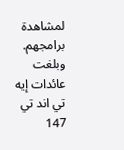لمشاهدة برامجهم.
وبلغت عائدات إيه تي اند تي 147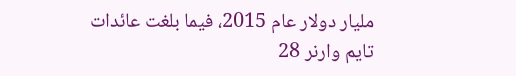مليار دولار عام 2015، فيما بلغت عائدات تايم وارنر 28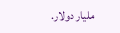مليار دولار.